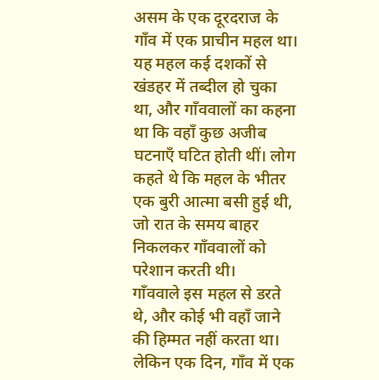असम के एक दूरदराज के गाँव में एक प्राचीन महल था। यह महल कई दशकों से खंडहर में तब्दील हो चुका था, और गाँववालों का कहना था कि वहाँ कुछ अजीब घटनाएँ घटित होती थीं। लोग कहते थे कि महल के भीतर एक बुरी आत्मा बसी हुई थी, जो रात के समय बाहर निकलकर गाँववालों को परेशान करती थी।
गाँववाले इस महल से डरते थे, और कोई भी वहाँ जाने की हिम्मत नहीं करता था। लेकिन एक दिन, गाँव में एक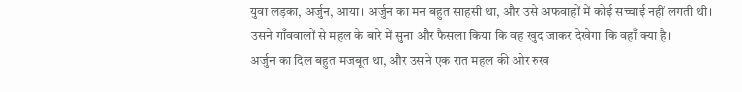युवा लड़का, अर्जुन, आया। अर्जुन का मन बहुत साहसी था, और उसे अफवाहों में कोई सच्चाई नहीं लगती थी। उसने गाँववालों से महल के बारे में सुना और फैसला किया कि वह खुद जाकर देखेगा कि वहाँ क्या है।
अर्जुन का दिल बहुत मजबूत था, और उसने एक रात महल की ओर रुख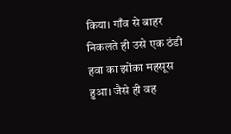किया। गाँव से बाहर निकलते ही उसे एक ठंडी हवा का झोंका महसूस हुआ। जैसे ही वह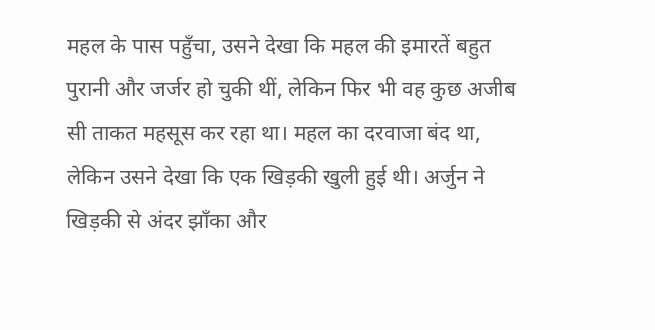महल के पास पहुँचा, उसने देखा कि महल की इमारतें बहुत पुरानी और जर्जर हो चुकी थीं, लेकिन फिर भी वह कुछ अजीब सी ताकत महसूस कर रहा था। महल का दरवाजा बंद था, लेकिन उसने देखा कि एक खिड़की खुली हुई थी। अर्जुन ने खिड़की से अंदर झाँका और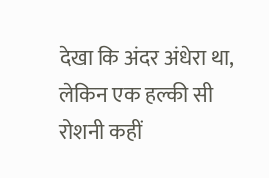देखा कि अंदर अंधेरा था, लेकिन एक हल्की सी रोशनी कहीं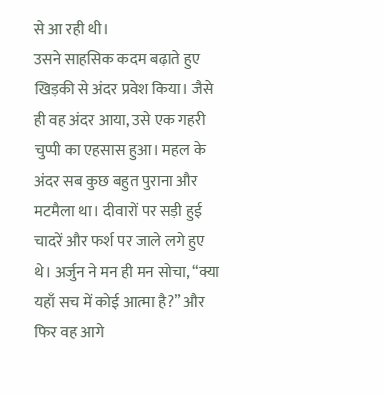से आ रही थी।
उसने साहसिक कदम बढ़ाते हुए खिड़की से अंदर प्रवेश किया। जैसे ही वह अंदर आया, उसे एक गहरी चुप्पी का एहसास हुआ। महल के अंदर सब कुछ बहुत पुराना और मटमैला था। दीवारों पर सड़ी हुई चादरें और फर्श पर जाले लगे हुए थे। अर्जुन ने मन ही मन सोचा, “क्या यहाँ सच में कोई आत्मा है?” और फिर वह आगे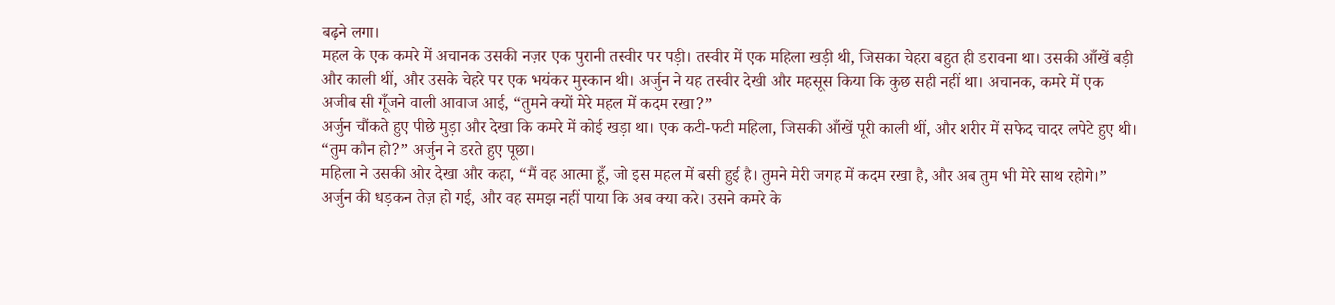बढ़ने लगा।
महल के एक कमरे में अचानक उसकी नज़र एक पुरानी तस्वीर पर पड़ी। तस्वीर में एक महिला खड़ी थी, जिसका चेहरा बहुत ही डरावना था। उसकी आँखें बड़ी और काली थीं, और उसके चेहरे पर एक भयंकर मुस्कान थी। अर्जुन ने यह तस्वीर देखी और महसूस किया कि कुछ सही नहीं था। अचानक, कमरे में एक अजीब सी गूँजने वाली आवाज आई, “तुमने क्यों मेरे महल में कदम रखा?”
अर्जुन चौंकते हुए पीछे मुड़ा और देखा कि कमरे में कोई खड़ा था। एक कटी-फटी महिला, जिसकी आँखें पूरी काली थीं, और शरीर में सफेद चादर लपेटे हुए थी। “तुम कौन हो?” अर्जुन ने डरते हुए पूछा।
महिला ने उसकी ओर देखा और कहा, “मैं वह आत्मा हूँ, जो इस महल में बसी हुई है। तुमने मेरी जगह में कदम रखा है, और अब तुम भी मेरे साथ रहोगे।”
अर्जुन की धड़कन तेज़ हो गई, और वह समझ नहीं पाया कि अब क्या करे। उसने कमरे के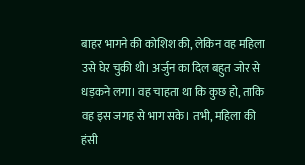बाहर भागने की कोशिश की, लेकिन वह महिला उसे घेर चुकी थी। अर्जुन का दिल बहुत जोर से धड़कने लगा। वह चाहता था कि कुछ हो, ताकि वह इस जगह से भाग सके। तभी, महिला की हंसी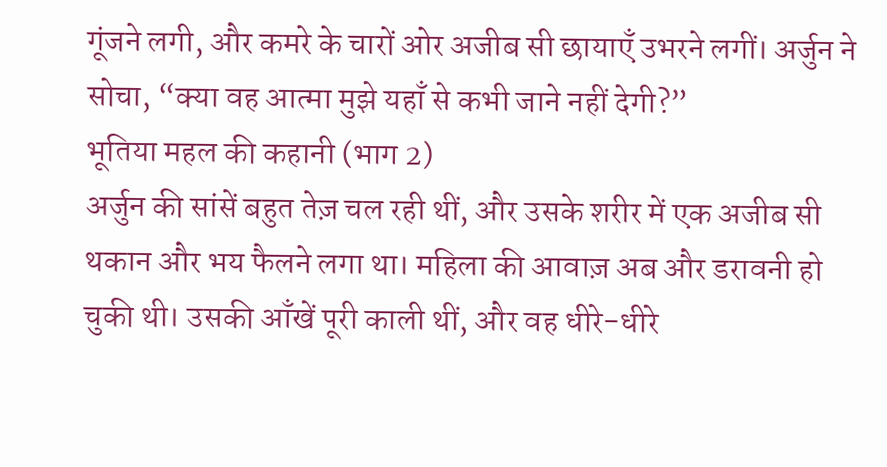गूंजने लगी, और कमरे के चारों ओर अजीब सी छायाएँ उभरने लगीं। अर्जुन ने सोचा, “क्या वह आत्मा मुझे यहाँ से कभी जाने नहीं देगी?”
भूतिया महल की कहानी (भाग 2)
अर्जुन की सांसें बहुत तेज़ चल रही थीं, और उसके शरीर में एक अजीब सी थकान और भय फैलने लगा था। महिला की आवाज़ अब और डरावनी हो चुकी थी। उसकी आँखें पूरी काली थीं, और वह धीरे-धीरे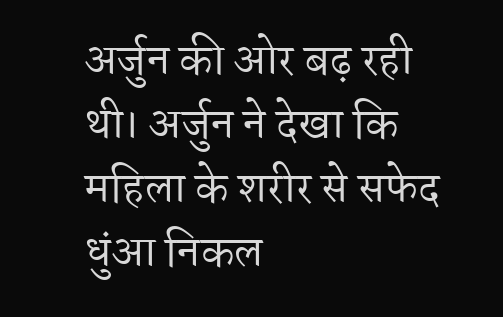अर्जुन की ओर बढ़ रही थी। अर्जुन ने देखा कि महिला के शरीर से सफेद धुंआ निकल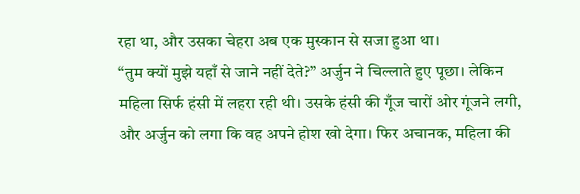रहा था, और उसका चेहरा अब एक मुस्कान से सजा हुआ था।
“तुम क्यों मुझे यहाँ से जाने नहीं देते?” अर्जुन ने चिल्लाते हुए पूछा। लेकिन महिला सिर्फ हंसी में लहरा रही थी। उसके हंसी की गूँज चारों ओर गूंजने लगी, और अर्जुन को लगा कि वह अपने होश खो देगा। फिर अचानक, महिला की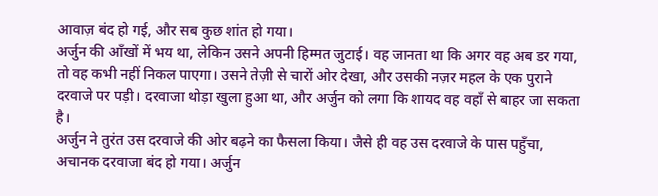आवाज़ बंद हो गई, और सब कुछ शांत हो गया।
अर्जुन की आँखों में भय था, लेकिन उसने अपनी हिम्मत जुटाई। वह जानता था कि अगर वह अब डर गया, तो वह कभी नहीं निकल पाएगा। उसने तेज़ी से चारों ओर देखा, और उसकी नज़र महल के एक पुराने दरवाजे पर पड़ी। दरवाजा थोड़ा खुला हुआ था, और अर्जुन को लगा कि शायद वह वहाँ से बाहर जा सकता है।
अर्जुन ने तुरंत उस दरवाजे की ओर बढ़ने का फैसला किया। जैसे ही वह उस दरवाजे के पास पहुँचा, अचानक दरवाजा बंद हो गया। अर्जुन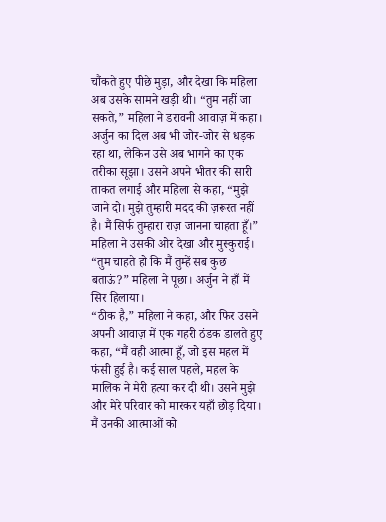चौंकते हुए पीछे मुड़ा, और देखा कि महिला अब उसके सामने खड़ी थी। “तुम नहीं जा सकते,” महिला ने डरावनी आवाज़ में कहा।
अर्जुन का दिल अब भी जोर-जोर से धड़क रहा था, लेकिन उसे अब भागने का एक तरीका सूझा। उसने अपने भीतर की सारी ताकत लगाई और महिला से कहा, “मुझे जाने दो। मुझे तुम्हारी मदद की ज़रूरत नहीं है। मैं सिर्फ तुम्हारा राज़ जानना चाहता हूँ।”
महिला ने उसकी ओर देखा और मुस्कुराई। “तुम चाहते हो कि मैं तुम्हें सब कुछ बताऊं?” महिला ने पूछा। अर्जुन ने हाँ में सिर हिलाया।
“ठीक है,” महिला ने कहा, और फिर उसने अपनी आवाज़ में एक गहरी ठंडक डालते हुए कहा, “मैं वही आत्मा हूँ, जो इस महल में फंसी हुई है। कई साल पहले, महल के मालिक ने मेरी हत्या कर दी थी। उसने मुझे और मेरे परिवार को मारकर यहाँ छोड़ दिया। मैं उनकी आत्माओं को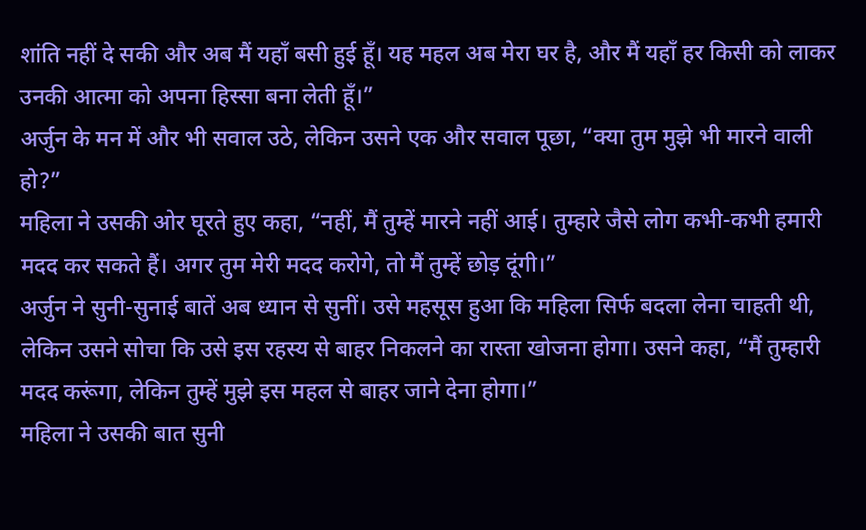शांति नहीं दे सकी और अब मैं यहाँ बसी हुई हूँ। यह महल अब मेरा घर है, और मैं यहाँ हर किसी को लाकर उनकी आत्मा को अपना हिस्सा बना लेती हूँ।”
अर्जुन के मन में और भी सवाल उठे, लेकिन उसने एक और सवाल पूछा, “क्या तुम मुझे भी मारने वाली हो?”
महिला ने उसकी ओर घूरते हुए कहा, “नहीं, मैं तुम्हें मारने नहीं आई। तुम्हारे जैसे लोग कभी-कभी हमारी मदद कर सकते हैं। अगर तुम मेरी मदद करोगे, तो मैं तुम्हें छोड़ दूंगी।”
अर्जुन ने सुनी-सुनाई बातें अब ध्यान से सुनीं। उसे महसूस हुआ कि महिला सिर्फ बदला लेना चाहती थी, लेकिन उसने सोचा कि उसे इस रहस्य से बाहर निकलने का रास्ता खोजना होगा। उसने कहा, “मैं तुम्हारी मदद करूंगा, लेकिन तुम्हें मुझे इस महल से बाहर जाने देना होगा।”
महिला ने उसकी बात सुनी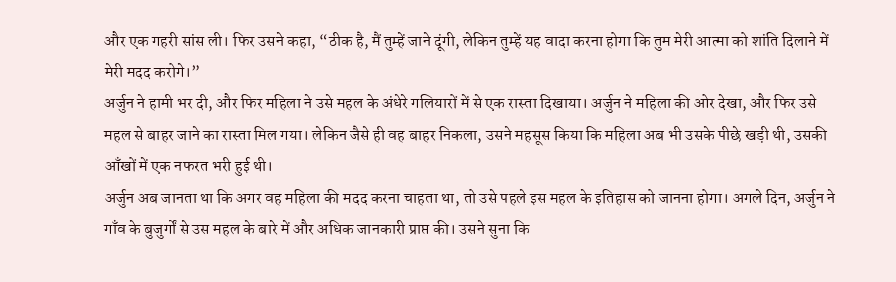और एक गहरी सांस ली। फिर उसने कहा, “ठीक है, मैं तुम्हें जाने दूंगी, लेकिन तुम्हें यह वादा करना होगा कि तुम मेरी आत्मा को शांति दिलाने में मेरी मदद करोगे।”
अर्जुन ने हामी भर दी, और फिर महिला ने उसे महल के अंधेरे गलियारों में से एक रास्ता दिखाया। अर्जुन ने महिला की ओर देखा, और फिर उसे महल से बाहर जाने का रास्ता मिल गया। लेकिन जैसे ही वह बाहर निकला, उसने महसूस किया कि महिला अब भी उसके पीछे खड़ी थी, उसकी आँखों में एक नफरत भरी हुई थी।
अर्जुन अब जानता था कि अगर वह महिला की मदद करना चाहता था, तो उसे पहले इस महल के इतिहास को जानना होगा। अगले दिन, अर्जुन ने गाँव के बुजुर्गों से उस महल के बारे में और अधिक जानकारी प्राप्त की। उसने सुना कि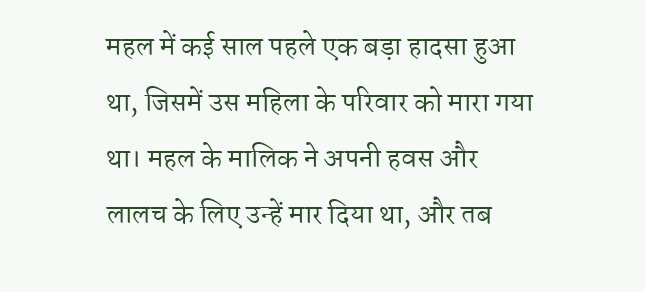महल में कई साल पहले एक बड़ा हादसा हुआ था, जिसमें उस महिला के परिवार को मारा गया था। महल के मालिक ने अपनी हवस और लालच के लिए उन्हें मार दिया था, और तब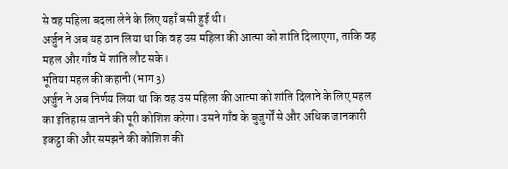से वह महिला बदला लेने के लिए यहाँ बसी हुई थी।
अर्जुन ने अब यह ठान लिया था कि वह उस महिला की आत्मा को शांति दिलाएगा, ताकि वह महल और गाँव में शांति लौट सके।
भूतिया महल की कहानी (भाग 3)
अर्जुन ने अब निर्णय लिया था कि वह उस महिला की आत्मा को शांति दिलाने के लिए महल का इतिहास जानने की पूरी कोशिश करेगा। उसने गाँव के बुजुर्गों से और अधिक जानकारी इकट्ठा की और समझने की कोशिश की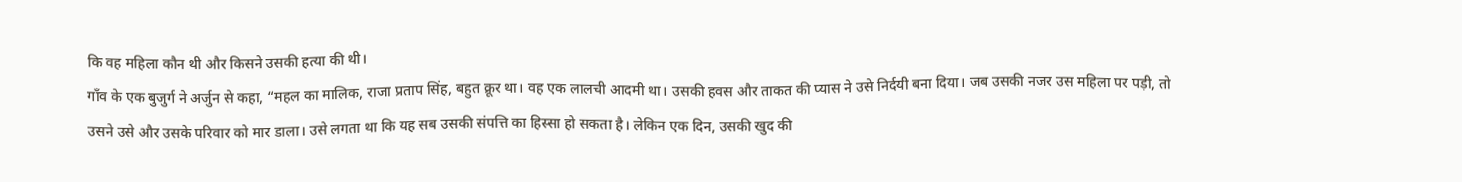कि वह महिला कौन थी और किसने उसकी हत्या की थी।
गाँव के एक बुजुर्ग ने अर्जुन से कहा, “महल का मालिक, राजा प्रताप सिंह, बहुत क्रूर था। वह एक लालची आदमी था। उसकी हवस और ताकत की प्यास ने उसे निर्दयी बना दिया। जब उसकी नजर उस महिला पर पड़ी, तो उसने उसे और उसके परिवार को मार डाला। उसे लगता था कि यह सब उसकी संपत्ति का हिस्सा हो सकता है। लेकिन एक दिन, उसकी खुद की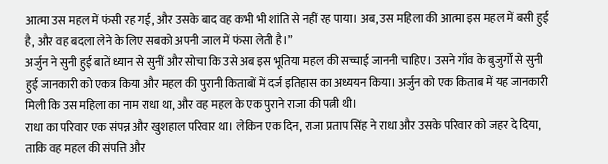आत्मा उस महल में फंसी रह गई, और उसके बाद वह कभी भी शांति से नहीं रह पाया। अब, उस महिला की आत्मा इस महल में बसी हुई है, और वह बदला लेने के लिए सबको अपनी जाल में फंसा लेती है।”
अर्जुन ने सुनी हुई बातें ध्यान से सुनीं और सोचा कि उसे अब इस भूतिया महल की सच्चाई जाननी चाहिए। उसने गाँव के बुजुर्गों से सुनी हुई जानकारी को एकत्र किया और महल की पुरानी किताबों में दर्ज इतिहास का अध्ययन किया। अर्जुन को एक किताब में यह जानकारी मिली कि उस महिला का नाम राधा था, और वह महल के एक पुराने राजा की पत्नी थी।
राधा का परिवार एक संपन्न और खुशहाल परिवार था। लेकिन एक दिन, राजा प्रताप सिंह ने राधा और उसके परिवार को जहर दे दिया, ताकि वह महल की संपत्ति और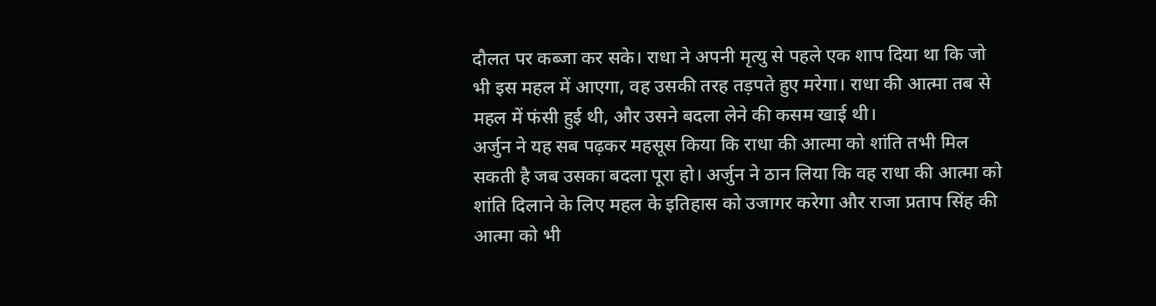दौलत पर कब्जा कर सके। राधा ने अपनी मृत्यु से पहले एक शाप दिया था कि जो भी इस महल में आएगा, वह उसकी तरह तड़पते हुए मरेगा। राधा की आत्मा तब से महल में फंसी हुई थी, और उसने बदला लेने की कसम खाई थी।
अर्जुन ने यह सब पढ़कर महसूस किया कि राधा की आत्मा को शांति तभी मिल सकती है जब उसका बदला पूरा हो। अर्जुन ने ठान लिया कि वह राधा की आत्मा को शांति दिलाने के लिए महल के इतिहास को उजागर करेगा और राजा प्रताप सिंह की आत्मा को भी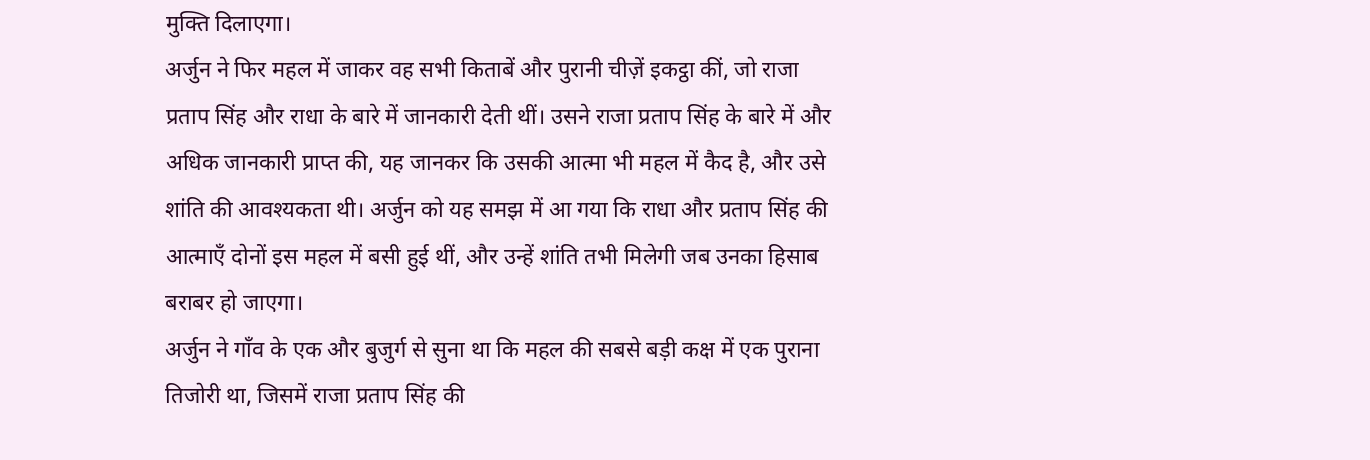मुक्ति दिलाएगा।
अर्जुन ने फिर महल में जाकर वह सभी किताबें और पुरानी चीज़ें इकट्ठा कीं, जो राजा प्रताप सिंह और राधा के बारे में जानकारी देती थीं। उसने राजा प्रताप सिंह के बारे में और अधिक जानकारी प्राप्त की, यह जानकर कि उसकी आत्मा भी महल में कैद है, और उसे शांति की आवश्यकता थी। अर्जुन को यह समझ में आ गया कि राधा और प्रताप सिंह की आत्माएँ दोनों इस महल में बसी हुई थीं, और उन्हें शांति तभी मिलेगी जब उनका हिसाब बराबर हो जाएगा।
अर्जुन ने गाँव के एक और बुजुर्ग से सुना था कि महल की सबसे बड़ी कक्ष में एक पुराना तिजोरी था, जिसमें राजा प्रताप सिंह की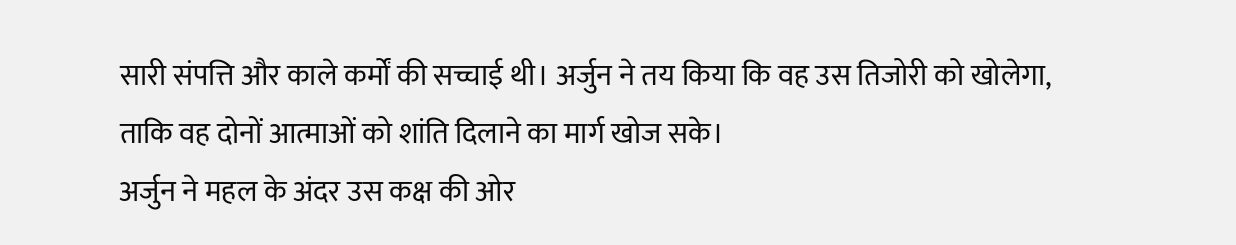सारी संपत्ति और काले कर्मों की सच्चाई थी। अर्जुन ने तय किया कि वह उस तिजोरी को खोलेगा, ताकि वह दोनों आत्माओं को शांति दिलाने का मार्ग खोज सके।
अर्जुन ने महल के अंदर उस कक्ष की ओर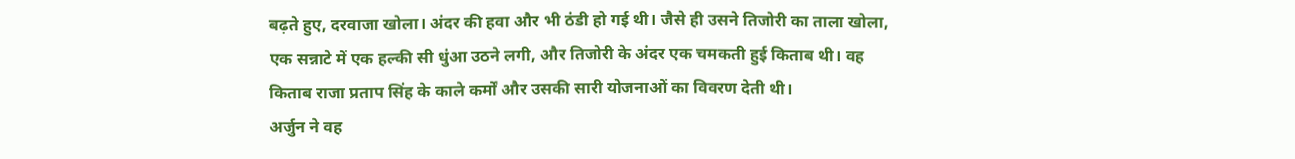बढ़ते हुए, दरवाजा खोला। अंदर की हवा और भी ठंडी हो गई थी। जैसे ही उसने तिजोरी का ताला खोला, एक सन्नाटे में एक हल्की सी धुंआ उठने लगी, और तिजोरी के अंदर एक चमकती हुई किताब थी। वह किताब राजा प्रताप सिंह के काले कर्मों और उसकी सारी योजनाओं का विवरण देती थी।
अर्जुन ने वह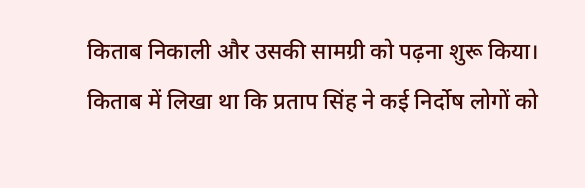किताब निकाली और उसकी सामग्री को पढ़ना शुरू किया। किताब में लिखा था कि प्रताप सिंह ने कई निर्दोष लोगों को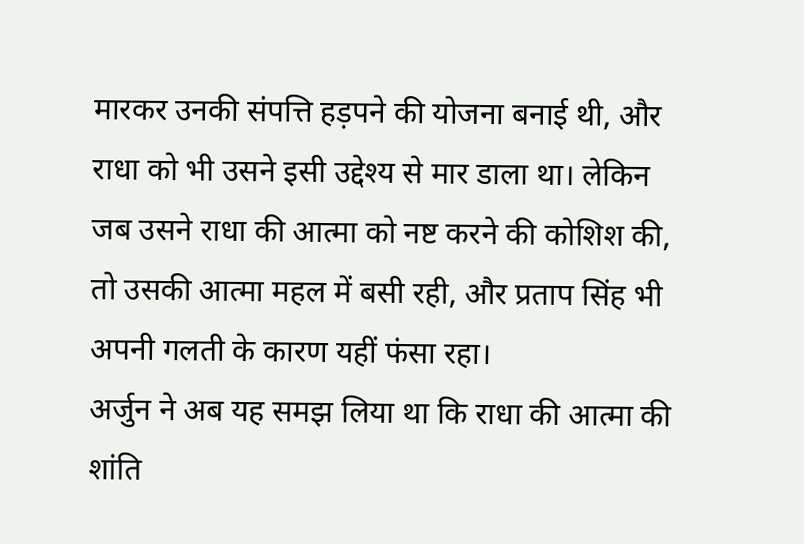मारकर उनकी संपत्ति हड़पने की योजना बनाई थी, और राधा को भी उसने इसी उद्देश्य से मार डाला था। लेकिन जब उसने राधा की आत्मा को नष्ट करने की कोशिश की, तो उसकी आत्मा महल में बसी रही, और प्रताप सिंह भी अपनी गलती के कारण यहीं फंसा रहा।
अर्जुन ने अब यह समझ लिया था कि राधा की आत्मा की शांति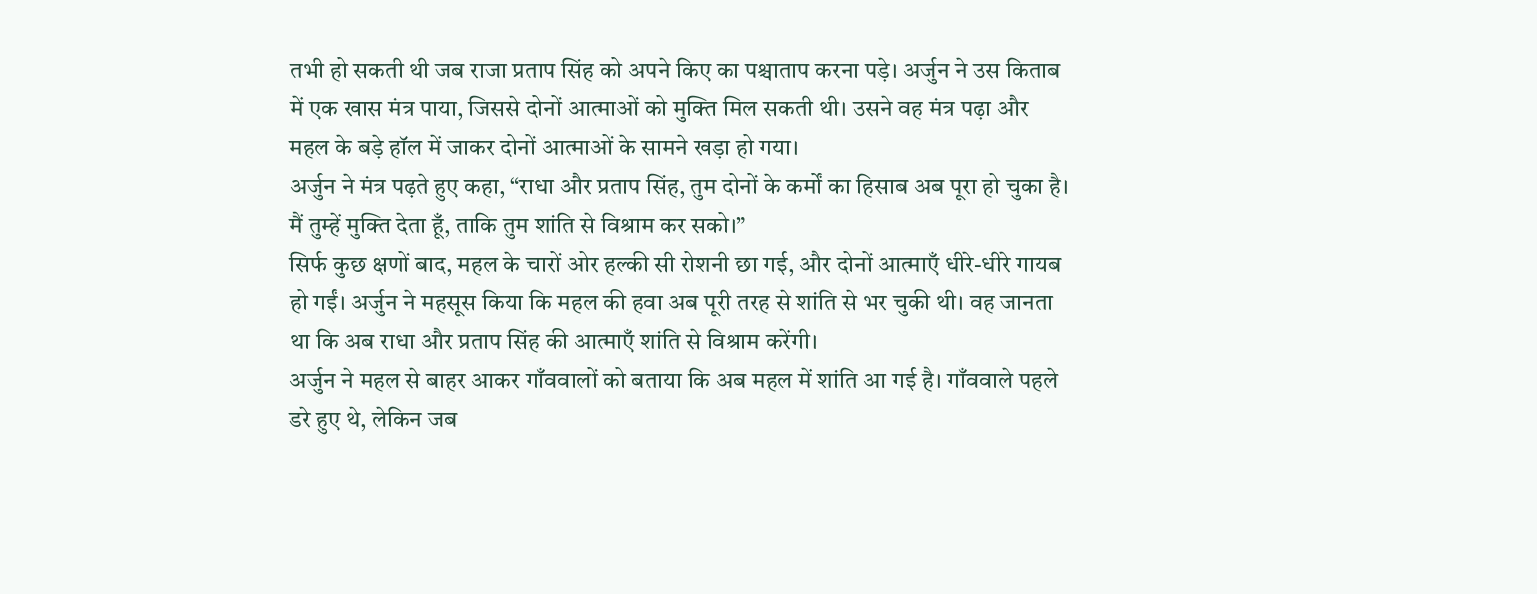तभी हो सकती थी जब राजा प्रताप सिंह को अपने किए का पश्चाताप करना पड़े। अर्जुन ने उस किताब में एक खास मंत्र पाया, जिससे दोनों आत्माओं को मुक्ति मिल सकती थी। उसने वह मंत्र पढ़ा और महल के बड़े हॉल में जाकर दोनों आत्माओं के सामने खड़ा हो गया।
अर्जुन ने मंत्र पढ़ते हुए कहा, “राधा और प्रताप सिंह, तुम दोनों के कर्मों का हिसाब अब पूरा हो चुका है। मैं तुम्हें मुक्ति देता हूँ, ताकि तुम शांति से विश्राम कर सको।”
सिर्फ कुछ क्षणों बाद, महल के चारों ओर हल्की सी रोशनी छा गई, और दोनों आत्माएँ धीरे-धीरे गायब हो गईं। अर्जुन ने महसूस किया कि महल की हवा अब पूरी तरह से शांति से भर चुकी थी। वह जानता था कि अब राधा और प्रताप सिंह की आत्माएँ शांति से विश्राम करेंगी।
अर्जुन ने महल से बाहर आकर गाँववालों को बताया कि अब महल में शांति आ गई है। गाँववाले पहले डरे हुए थे, लेकिन जब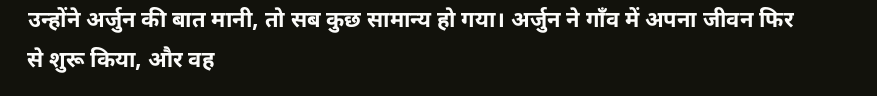उन्होंने अर्जुन की बात मानी, तो सब कुछ सामान्य हो गया। अर्जुन ने गाँव में अपना जीवन फिर से शुरू किया, और वह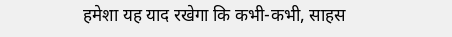हमेशा यह याद रखेगा कि कभी-कभी, साहस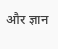और ज्ञान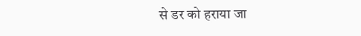से डर को हराया जा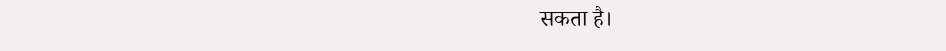सकता है।